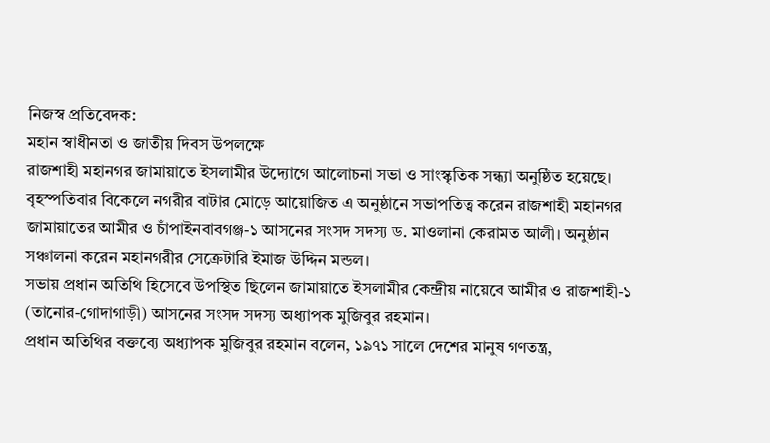নিজস্ব প্রতিবেদক:
মহান স্বাধীনতা ও জাতীয় দিবস উপলক্ষে
রাজশাহী মহানগর জামায়াতে ইসলামীর উদ্যোগে আলোচনা সভা ও সাংস্কৃতিক সন্ধ্যা অনুষ্ঠিত হয়েছে।
বৃহস্পতিবার বিকেলে নগরীর বাটার মোড়ে আয়োজিত এ অনুষ্ঠানে সভাপতিত্ব করেন রাজশাহী মহানগর জামায়াতের আমীর ও চাঁপাইনবাবগঞ্জ-১ আসনের সংসদ সদস্য ড. মাওলানা কেরামত আলী। অনুষ্ঠান সঞ্চালনা করেন মহানগরীর সেক্রেটারি ইমাজ উদ্দিন মন্ডল।
সভায় প্রধান অতিথি হিসেবে উপস্থিত ছিলেন জামায়াতে ইসলামীর কেন্দ্রীয় নায়েবে আমীর ও রাজশাহী-১ (তানোর-গোদাগাড়ী) আসনের সংসদ সদস্য অধ্যাপক মুজিবুর রহমান।
প্রধান অতিথির বক্তব্যে অধ্যাপক মুজিবুর রহমান বলেন, ১৯৭১ সালে দেশের মানুষ গণতন্ত্র,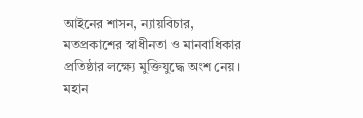আইনের শাসন, ন্যায়বিচার, মতপ্রকাশের স্বাধীনতা ও মানবাধিকার প্রতিষ্ঠার লক্ষ্যে মুক্তিযুদ্ধে অংশ নেয়। মহান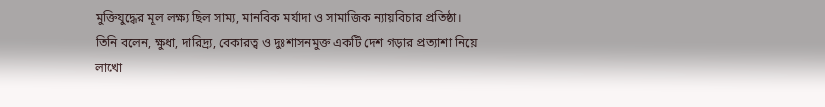মুক্তিযুদ্ধের মূল লক্ষ্য ছিল সাম্য, মানবিক মর্যাদা ও সামাজিক ন্যায়বিচার প্রতিষ্ঠা।
তিনি বলেন, ক্ষুধা, দারিদ্র্য, বেকারত্ব ও দুঃশাসনমুক্ত একটি দেশ গড়ার প্রত্যাশা নিয়ে লাখো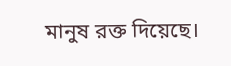মানুষ রক্ত দিয়েছে।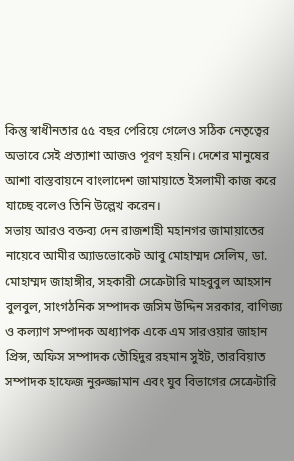কিন্তু স্বাধীনতার ৫৫ বছর পেরিয়ে গেলেও সঠিক নেতৃত্বের অভাবে সেই প্রত্যাশা আজও পূরণ হয়নি। দেশের মানুষের আশা বাস্তবায়নে বাংলাদেশ জামায়াতে ইসলামী কাজ করে যাচ্ছে বলেও তিনি উল্লেখ করেন।
সভায় আরও বক্তব্য দেন রাজশাহী মহানগর জামায়াতের নায়েবে আমীর অ্যাডভোকেট আবু মোহাম্মদ সেলিম, ডা. মোহাম্মদ জাহাঙ্গীর, সহকারী সেক্রেটারি মাহবুবুল আহসান বুলবুল, সাংগঠনিক সম্পাদক জসিম উদ্দিন সরকার, বাণিজ্য ও কল্যাণ সম্পাদক অধ্যাপক একে এম সারওয়ার জাহান প্রিন্স, অফিস সম্পাদক তৌহিদুর রহমান সুইট, তারবিয়াত সম্পাদক হাফেজ নুরুজ্জামান এবং যুব বিভাগের সেক্রেটারি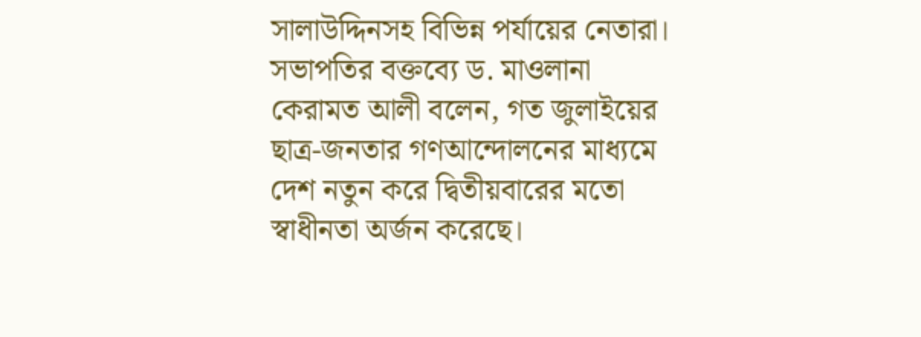সালাউদ্দিনসহ বিভিন্ন পর্যায়ের নেতারা।
সভাপতির বক্তব্যে ড. মাওলানা কেরামত আলী বলেন, গত জুলাইয়ের ছাত্র-জনতার গণআন্দোলনের মাধ্যমে দেশ নতুন করে দ্বিতীয়বারের মতো স্বাধীনতা অর্জন করেছে।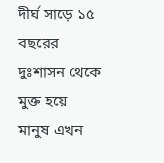দীর্ঘ সাড়ে ১৫ বছরের দুঃশাসন থেকে মুক্ত হয়ে মানুষ এখন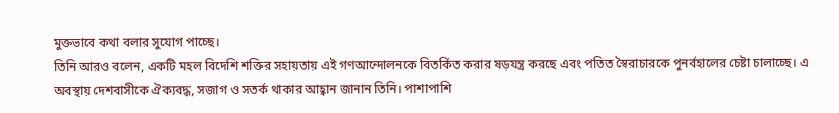মুক্তভাবে কথা বলার সুযোগ পাচ্ছে।
তিনি আরও বলেন, একটি মহল বিদেশি শক্তির সহায়তায় এই গণআন্দোলনকে বিতর্কিত করার ষড়যন্ত্র করছে এবং পতিত স্বৈরাচারকে পুনর্বহালের চেষ্টা চালাচ্ছে। এ অবস্থায় দেশবাসীকে ঐক্যবদ্ধ, সজাগ ও সতর্ক থাকার আহ্বান জানান তিনি। পাশাপাশি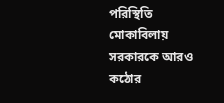পরিস্থিতি মোকাবিলায় সরকারকে আরও কঠোর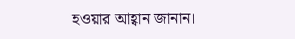হওয়ার আহ্বান জানান।